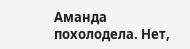Аманда похолодела. Нет,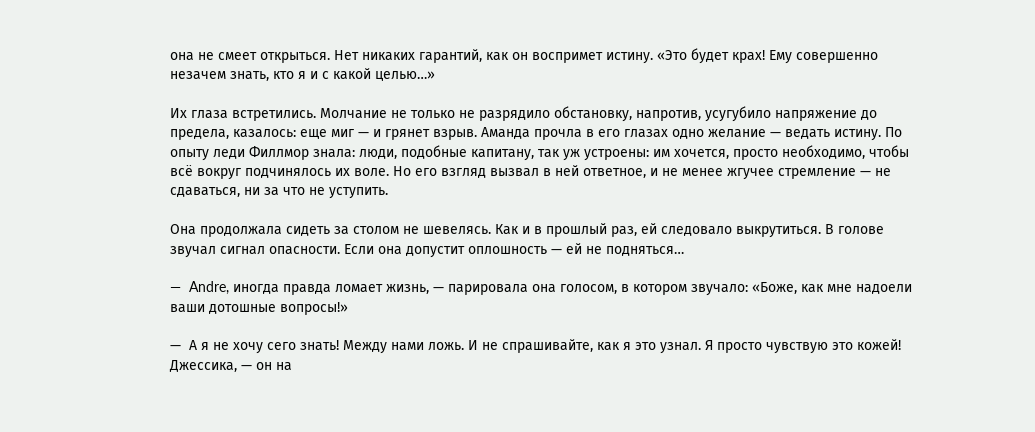она не смеет открыться. Нет никаких гарантий, как он воспримет истину. «Это будет крах! Ему совершенно незачем знать, кто я и с какой целью…»

Их глаза встретились. Молчание не только не разрядило обстановку, напротив, усугубило напряжение до предела, казалось: еще миг — и грянет взрыв. Аманда прочла в его глазах одно желание — ведать истину. По опыту леди Филлмор знала: люди, подобные капитану, так уж устроены: им хочется, просто необходимо, чтобы всё вокруг подчинялось их воле. Но его взгляд вызвал в ней ответное, и не менее жгучее стремление — не сдаваться, ни за что не уступить.

Она продолжала сидеть за столом не шевелясь. Как и в прошлый раз, ей следовало выкрутиться. В голове звучал сигнал опасности. Если она допустит оплошность — ей не подняться…

—  Andre, иногда правда ломает жизнь, — парировала она голосом, в котором звучало: «Боже, как мне надоели ваши дотошные вопросы!»

—  А я не хочу сего знать! Между нами ложь. И не спрашивайте, как я это узнал. Я просто чувствую это кожей! Джессика, — он на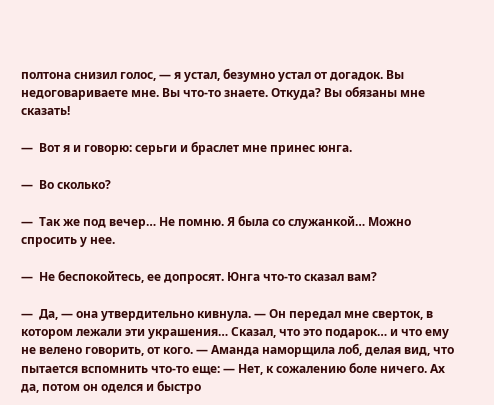полтона снизил голос, — я устал, безумно устал от догадок. Вы недоговариваете мне. Вы что-то знаете. Откуда? Вы обязаны мне сказать!

—  Вот я и говорю: серьги и браслет мне принес юнга.

—  Во сколько?

—  Так же под вечер… Не помню. Я была со служанкой… Можно спросить у нее.

—  Не беспокойтесь, ее допросят. Юнга что-то сказал вам?

—  Да, — она утвердительно кивнула. — Он передал мне сверток, в котором лежали эти украшения… Сказал, что это подарок… и что ему не велено говорить, от кого. — Аманда наморщила лоб, делая вид, что пытается вспомнить что-то еще: — Нет, к сожалению боле ничего. Ах да, потом он оделся и быстро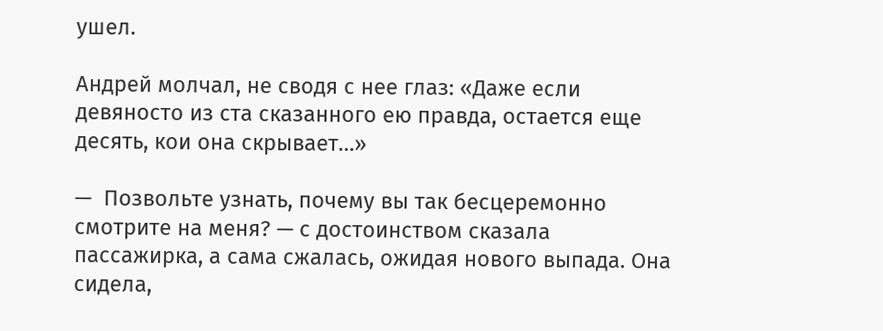ушел.

Андрей молчал, не сводя с нее глаз: «Даже если девяносто из ста сказанного ею правда, остается еще десять, кои она скрывает…»

—  Позвольте узнать, почему вы так бесцеремонно смотрите на меня? — с достоинством сказала пассажирка, а сама сжалась, ожидая нового выпада. Она сидела,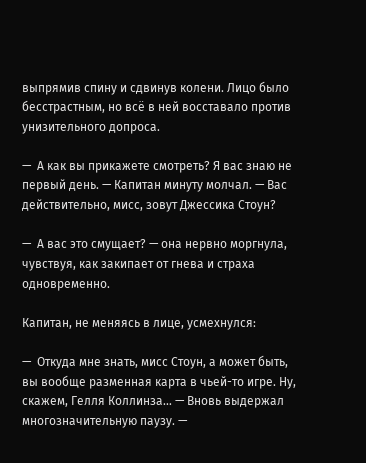выпрямив спину и сдвинув колени. Лицо было бесстрастным, но всё в ней восставало против унизительного допроса.

—  А как вы прикажете смотреть? Я вас знаю не первый день. — Капитан минуту молчал. — Вас действительно, мисс, зовут Джессика Стоун?

—  А вас это смущает? — она нервно моргнула, чувствуя, как закипает от гнева и страха одновременно.

Капитан, не меняясь в лице, усмехнулся:

—  Откуда мне знать, мисс Стоун, а может быть, вы вообще разменная карта в чьей-то игре. Ну, скажем, Гелля Коллинза… — Вновь выдержал многозначительную паузу. —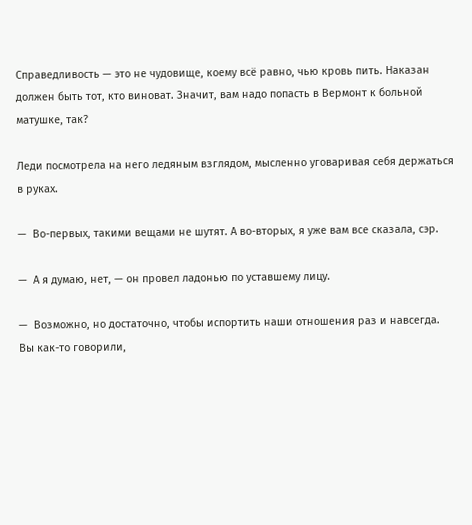Справедливость — это не чудовище, коему всё равно, чью кровь пить. Наказан должен быть тот, кто виноват. Значит, вам надо попасть в Вермонт к больной матушке, так?

Леди посмотрела на него ледяным взглядом, мысленно уговаривая себя держаться в руках.

—  Во-первых, такими вещами не шутят. А во-вторых, я уже вам все сказала, сэр.

—  А я думаю, нет, — он провел ладонью по уставшему лицу.

—  Возможно, но достаточно, чтобы испортить наши отношения раз и навсегда. Вы как-то говорили,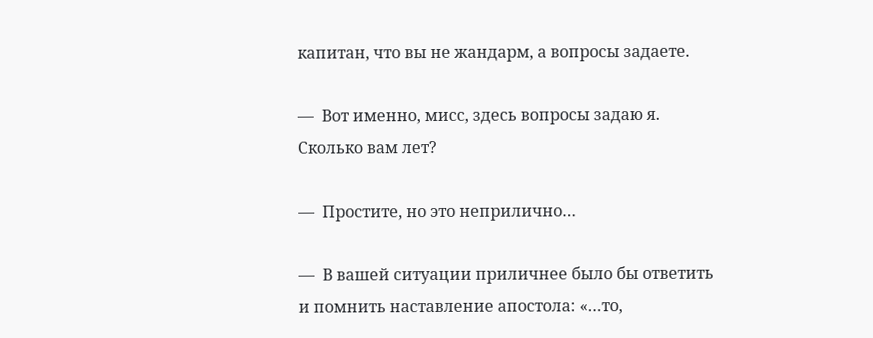капитан, что вы не жандарм, а вопросы задаете.

—  Вот именно, мисс, здесь вопросы задаю я. Сколько вам лет?

—  Простите, но это неприлично…

—  В вашей ситуации приличнее было бы ответить и помнить наставление апостола: «…то,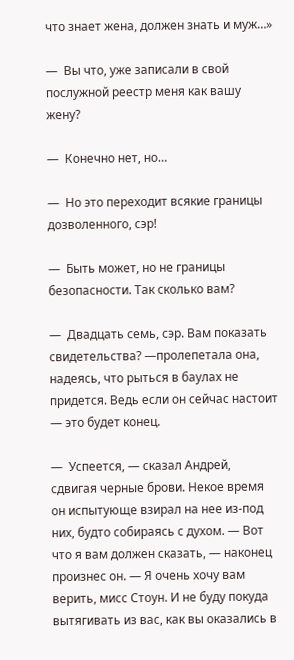что знает жена, должен знать и муж…»

—  Вы что, уже записали в свой послужной реестр меня как вашу жену?

—  Конечно нет, но…

—  Но это переходит всякие границы дозволенного, сэр!

—  Быть может, но не границы безопасности. Так сколько вам?

—  Двадцать семь, сэр. Вам показать свидетельства? —пролепетала она, надеясь, что рыться в баулах не придется. Ведь если он сейчас настоит — это будет конец.

—  Успеется, — сказал Андрей, сдвигая черные брови. Некое время он испытующе взирал на нее из-под них, будто собираясь с духом. — Вот что я вам должен сказать, — наконец произнес он. — Я очень хочу вам верить, мисс Стоун. И не буду покуда вытягивать из вас, как вы оказались в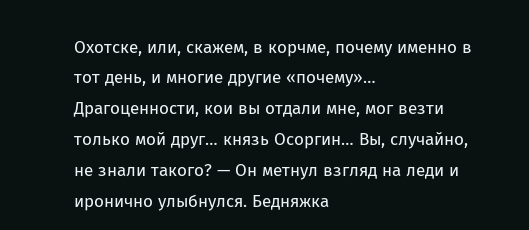Охотске, или, скажем, в корчме, почему именно в тот день, и многие другие «почему»… Драгоценности, кои вы отдали мне, мог везти только мой друг… князь Осоргин… Вы, случайно, не знали такого? — Он метнул взгляд на леди и иронично улыбнулся. Бедняжка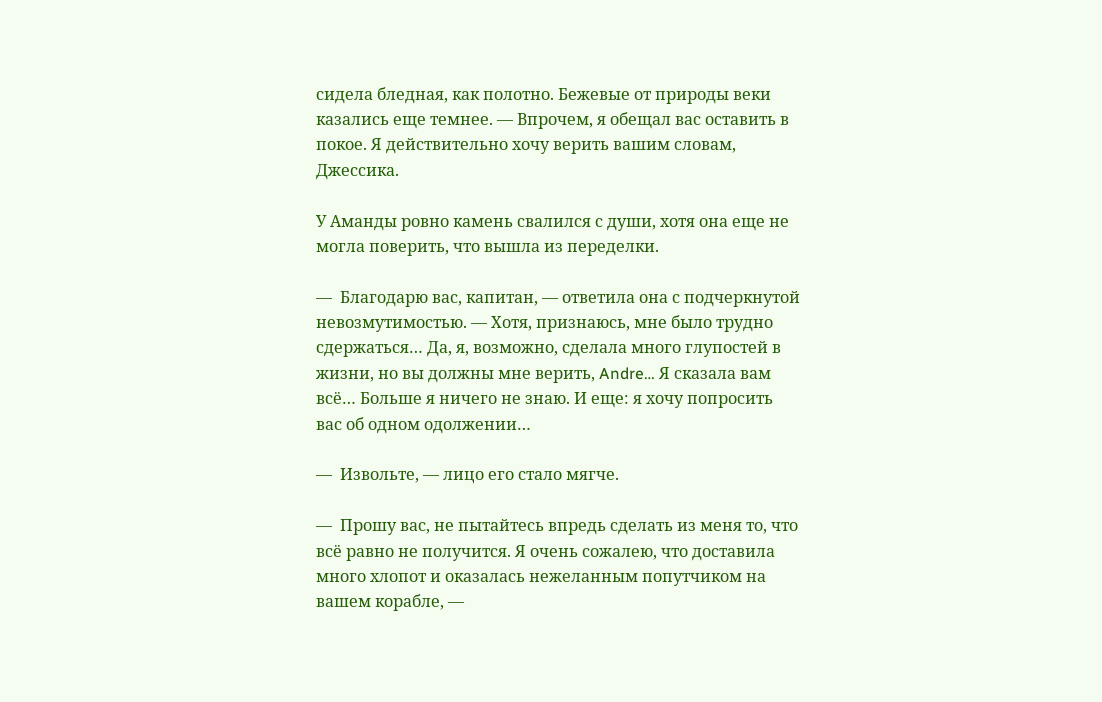сидела бледная, как полотно. Бежевые от природы веки казались еще темнее. — Впрочем, я обещал вас оставить в покое. Я действительно хочу верить вашим словам, Джессика.

У Аманды ровно камень свалился с души, хотя она еще не могла поверить, что вышла из переделки.

—  Благодарю вас, капитан, — ответила она с подчеркнутой невозмутимостью. — Хотя, признаюсь, мне было трудно сдержаться… Да, я, возможно, сделала много глупостей в жизни, но вы должны мне верить, Andre… Я сказала вам всё… Больше я ничего не знаю. И еще: я хочу попросить вас об одном одолжении…

—  Извольте, — лицо его стало мягче.

—  Прошу вас, не пытайтесь впредь сделать из меня то, что всё равно не получится. Я очень сожалею, что доставила много хлопот и оказалась нежеланным попутчиком на вашем корабле, —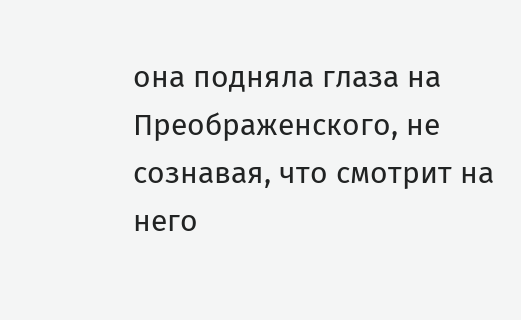она подняла глаза на Преображенского, не сознавая, что смотрит на него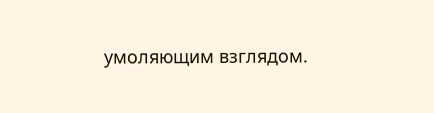умоляющим взглядом.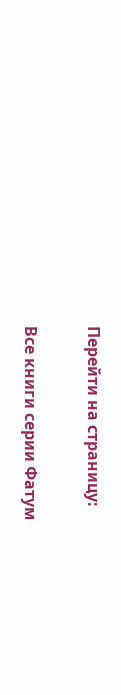Перейти на страницу:

Все книги серии Фатум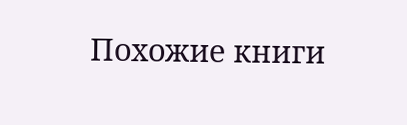Похожие книги